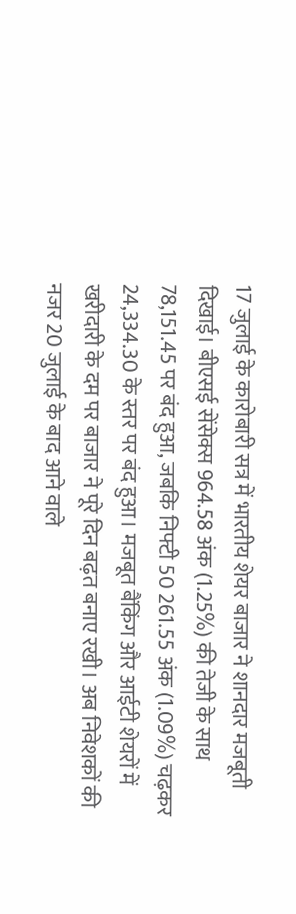17 जुलाई के कारोबारी सत्र में भारतीय शेयर बाजार ने शानदार मजबूती दिखाई। बीएसई सेंसेक्स 964.58 अंक (1.25%) की तेजी के साथ 78,151.45 पर बंद हुआ, जबकि निफ्टी 50 261.55 अंक (1.09%) चढ़कर 24,334.30 के स्तर पर बंद हुआ। मजबूत बैंकिंग और आईटी शेयरों में खरीदारी के दम पर बाजार ने पूरे दिन बढ़त बनाए रखी। अब निवेशकों की नजर 20 जुलाई के बाद आने वाले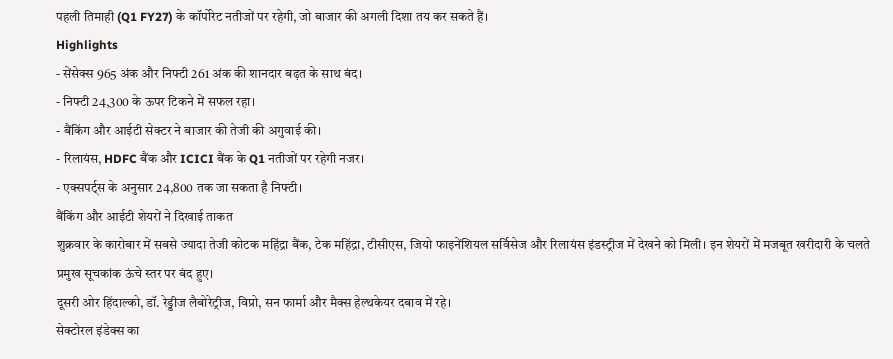पहली तिमाही (Q1 FY27) के कॉर्पोरेट नतीजों पर रहेगी, जो बाजार की अगली दिशा तय कर सकते हैं।
Highlights
- सेंसेक्स 965 अंक और निफ्टी 261 अंक की शानदार बढ़त के साथ बंद।
- निफ्टी 24,300 के ऊपर टिकने में सफल रहा।
- बैंकिंग और आईटी सेक्टर ने बाजार की तेजी की अगुवाई की।
- रिलायंस, HDFC बैंक और ICICI बैंक के Q1 नतीजों पर रहेगी नजर।
- एक्सपर्ट्स के अनुसार 24,800 तक जा सकता है निफ्टी।
बैंकिंग और आईटी शेयरों ने दिखाई ताकत
शुक्रवार के कारोबार में सबसे ज्यादा तेजी कोटक महिंद्रा बैंक, टेक महिंद्रा, टीसीएस, जियो फाइनेंशियल सर्विसेज और रिलायंस इंडस्ट्रीज में देखने को मिली। इन शेयरों में मजबूत खरीदारी के चलते प्रमुख सूचकांक ऊंचे स्तर पर बंद हुए।
दूसरी ओर हिंदाल्को, डॉ. रेड्डीज लैबोरेट्रीज, विप्रो, सन फार्मा और मैक्स हेल्थकेयर दबाव में रहे।
सेक्टोरल इंडेक्स का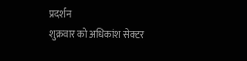प्रदर्शन
शुक्रवार को अधिकांश सेक्टर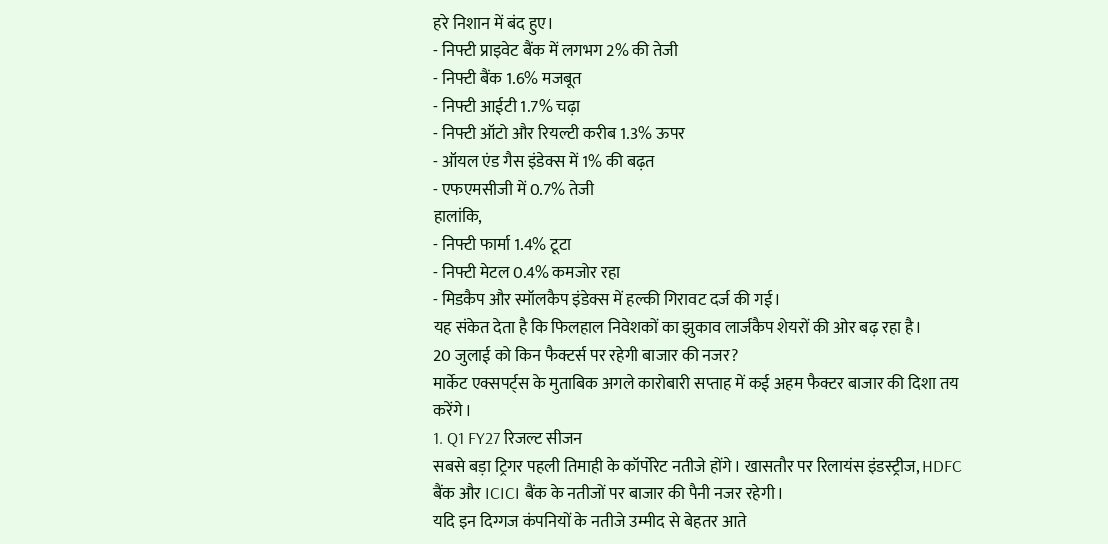हरे निशान में बंद हुए।
- निफ्टी प्राइवेट बैंक में लगभग 2% की तेजी
- निफ्टी बैंक 1.6% मजबूत
- निफ्टी आईटी 1.7% चढ़ा
- निफ्टी ऑटो और रियल्टी करीब 1.3% ऊपर
- ऑयल एंड गैस इंडेक्स में 1% की बढ़त
- एफएमसीजी में 0.7% तेजी
हालांकि,
- निफ्टी फार्मा 1.4% टूटा
- निफ्टी मेटल 0.4% कमजोर रहा
- मिडकैप और स्मॉलकैप इंडेक्स में हल्की गिरावट दर्ज की गई।
यह संकेत देता है कि फिलहाल निवेशकों का झुकाव लार्जकैप शेयरों की ओर बढ़ रहा है।
20 जुलाई को किन फैक्टर्स पर रहेगी बाजार की नजर?
मार्केट एक्सपर्ट्स के मुताबिक अगले कारोबारी सप्ताह में कई अहम फैक्टर बाजार की दिशा तय करेंगे।
1. Q1 FY27 रिजल्ट सीजन
सबसे बड़ा ट्रिगर पहली तिमाही के कॉर्पोरेट नतीजे होंगे। खासतौर पर रिलायंस इंडस्ट्रीज, HDFC बैंक और ICICI बैंक के नतीजों पर बाजार की पैनी नजर रहेगी।
यदि इन दिग्गज कंपनियों के नतीजे उम्मीद से बेहतर आते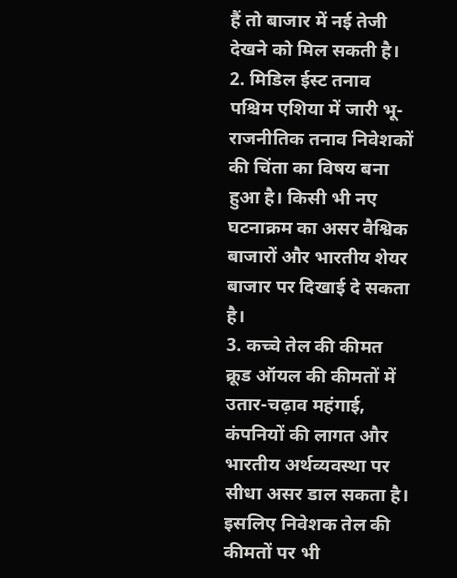हैं तो बाजार में नई तेजी देखने को मिल सकती है।
2. मिडिल ईस्ट तनाव
पश्चिम एशिया में जारी भू-राजनीतिक तनाव निवेशकों की चिंता का विषय बना हुआ है। किसी भी नए घटनाक्रम का असर वैश्विक बाजारों और भारतीय शेयर बाजार पर दिखाई दे सकता है।
3. कच्चे तेल की कीमत
क्रूड ऑयल की कीमतों में उतार-चढ़ाव महंगाई, कंपनियों की लागत और भारतीय अर्थव्यवस्था पर सीधा असर डाल सकता है। इसलिए निवेशक तेल की कीमतों पर भी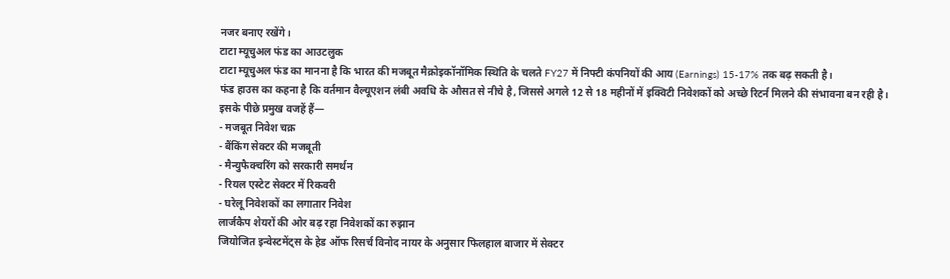नजर बनाए रखेंगे।
टाटा म्यूचुअल फंड का आउटलुक
टाटा म्यूचुअल फंड का मानना है कि भारत की मजबूत मैक्रोइकॉनॉमिक स्थिति के चलते FY27 में निफ्टी कंपनियों की आय (Earnings) 15-17% तक बढ़ सकती है।
फंड हाउस का कहना है कि वर्तमान वैल्यूएशन लंबी अवधि के औसत से नीचे है, जिससे अगले 12 से 18 महीनों में इक्विटी निवेशकों को अच्छे रिटर्न मिलने की संभावना बन रही है।
इसके पीछे प्रमुख वजहें हैं—
- मजबूत निवेश चक्र
- बैंकिंग सेक्टर की मजबूती
- मैन्युफैक्चरिंग को सरकारी समर्थन
- रियल एस्टेट सेक्टर में रिकवरी
- घरेलू निवेशकों का लगातार निवेश
लार्जकैप शेयरों की ओर बढ़ रहा निवेशकों का रुझान
जियोजित इन्वेस्टमेंट्स के हेड ऑफ रिसर्च विनोद नायर के अनुसार फिलहाल बाजार में सेक्टर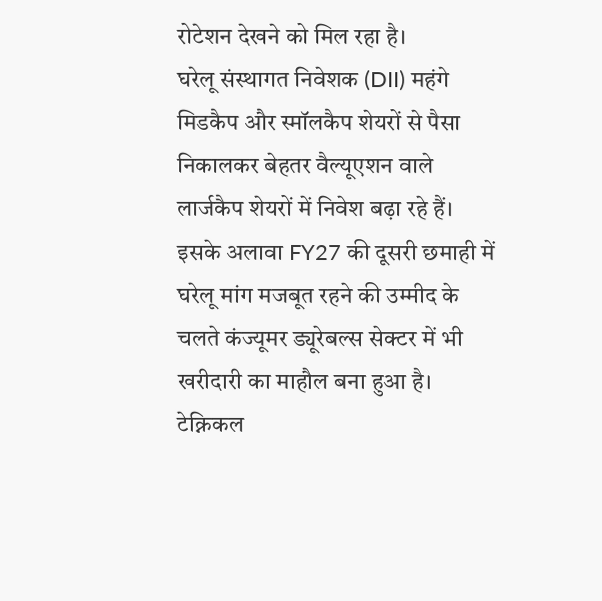रोटेशन देखने को मिल रहा है।
घरेलू संस्थागत निवेशक (DII) महंगे मिडकैप और स्मॉलकैप शेयरों से पैसा निकालकर बेहतर वैल्यूएशन वाले लार्जकैप शेयरों में निवेश बढ़ा रहे हैं।
इसके अलावा FY27 की दूसरी छमाही में घरेलू मांग मजबूत रहने की उम्मीद के चलते कंज्यूमर ड्यूरेबल्स सेक्टर में भी खरीदारी का माहौल बना हुआ है।
टेक्निकल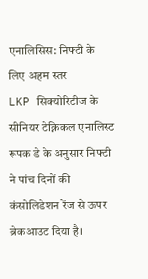एनालिसिस: निफ्टी के लिए अहम स्तर
LKP सिक्योरिटीज के सीनियर टेक्निकल एनालिस्ट रूपक डे के अनुसार निफ्टी ने पांच दिनों की कंसोलिडेशन रेंज से ऊपर ब्रेकआउट दिया है।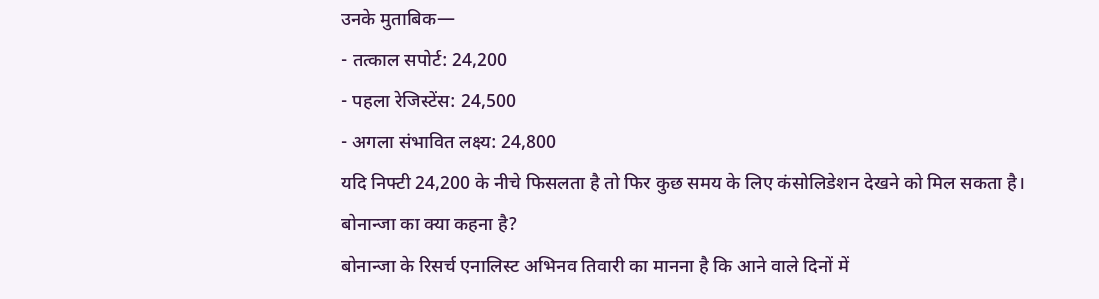उनके मुताबिक—
- तत्काल सपोर्ट: 24,200
- पहला रेजिस्टेंस: 24,500
- अगला संभावित लक्ष्य: 24,800
यदि निफ्टी 24,200 के नीचे फिसलता है तो फिर कुछ समय के लिए कंसोलिडेशन देखने को मिल सकता है।
बोनान्जा का क्या कहना है?
बोनान्जा के रिसर्च एनालिस्ट अभिनव तिवारी का मानना है कि आने वाले दिनों में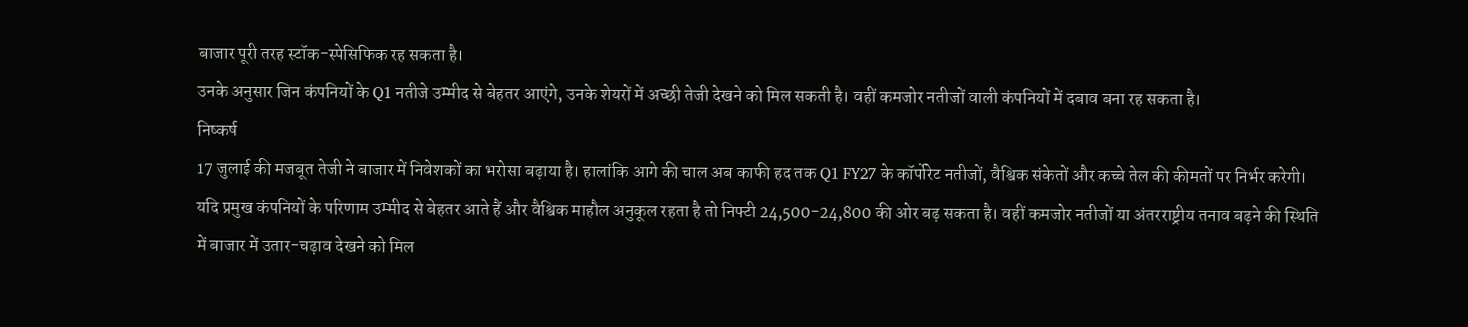बाजार पूरी तरह स्टॉक-स्पेसिफिक रह सकता है।
उनके अनुसार जिन कंपनियों के Q1 नतीजे उम्मीद से बेहतर आएंगे, उनके शेयरों में अच्छी तेजी देखने को मिल सकती है। वहीं कमजोर नतीजों वाली कंपनियों में दबाव बना रह सकता है।
निष्कर्ष
17 जुलाई की मजबूत तेजी ने बाजार में निवेशकों का भरोसा बढ़ाया है। हालांकि आगे की चाल अब काफी हद तक Q1 FY27 के कॉर्पोरेट नतीजों, वैश्विक संकेतों और कच्चे तेल की कीमतों पर निर्भर करेगी। यदि प्रमुख कंपनियों के परिणाम उम्मीद से बेहतर आते हैं और वैश्विक माहौल अनुकूल रहता है तो निफ्टी 24,500-24,800 की ओर बढ़ सकता है। वहीं कमजोर नतीजों या अंतरराष्ट्रीय तनाव बढ़ने की स्थिति में बाजार में उतार-चढ़ाव देखने को मिल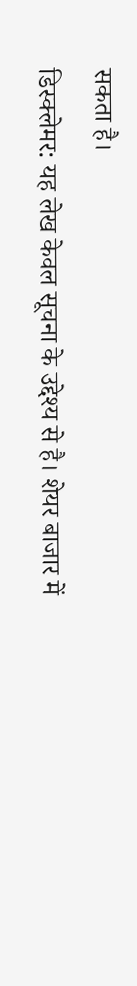सकता है।
डिस्क्लेमर: यह लेख केवल सूचना के उद्देश्य से है। शेयर बाजार में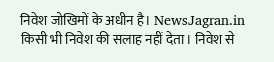निवेश जोखिमों के अधीन है। NewsJagran.in किसी भी निवेश की सलाह नहीं देता। निवेश से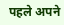पहले अपने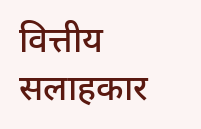वित्तीय सलाहकार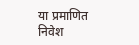या प्रमाणित निवेश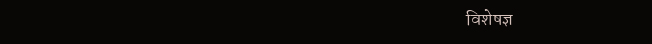विशेषज्ञ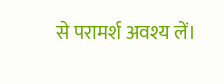से परामर्श अवश्य लें।